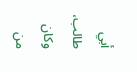أبي طالب، وكان من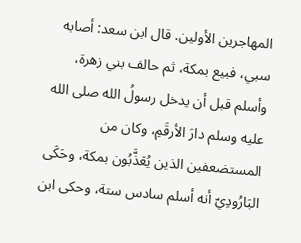المهاجرين الأولين. قال ابن سعد: أصابه سبي، فبيع بمكة، ثم حالف بني زهرة، وأسلم قبل أن يدخل رسولُ الله صلى الله عليه وسلم دارَ الأرقَمِ، وكان من المستضعفين الذين يُعَذَّبُون بمكة، وحَكَى البَارُودِيّ أنه أسلم سادس ستة، وحكى ابن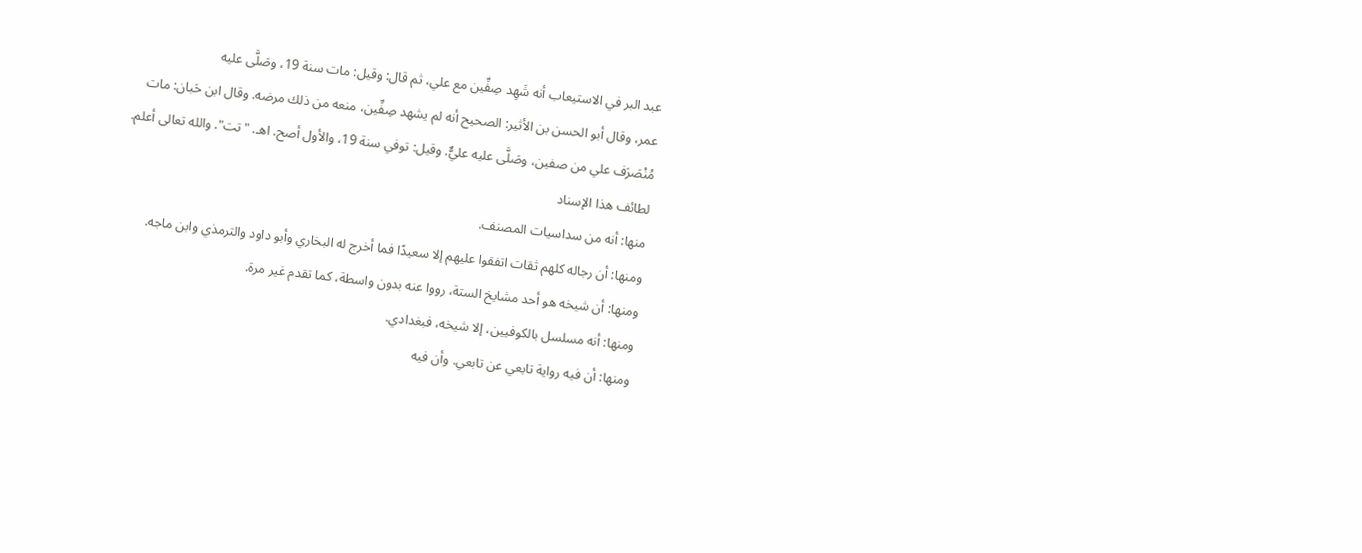عبد البر في الاستيعاب أنه شَهِد صِفِّين مع علي، ثم قال: وقيل: مات سنة 19، وصَلَّى عليه
عمر، وقال أبو الحسن بن الأثير: الصحيح أنه لم يشهد صِفِّين، منعه من ذلك مرضه. وقال ابن حَبان: مات مُنْصَرَف علي من صفين، وصَلَّى عليه عليٌّ. وقيل: توفي سنة 19، والأول أصح. اهـ. "تت". والله تعالى أعلم.
لطائف هذا الإسناد
منها: أنه من سداسيات المصنف.
ومنها: أن رجاله كلهم ثقات اتفقوا عليهم إلا سعيدًا فما أخرج له البخاري وأبو داود والترمذي وابن ماجه.
ومنها: أن شيخه هو أحد مشايخ الستة، رووا عنه بدون واسطة، كما تقدم غير مرة.
ومنها: أنه مسلسل بالكوفيين، إلا شيخه، فبغدادي.
ومنها: أن فيه رواية تابعي عن تابعي. وأن فيه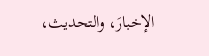الإخبارَ، والتحديث،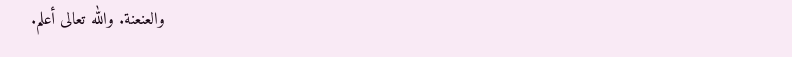والعنعنة. والله تعالى أعلم.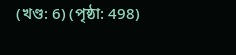(খণ্ড: 6) (পৃষ্ঠা: 498)